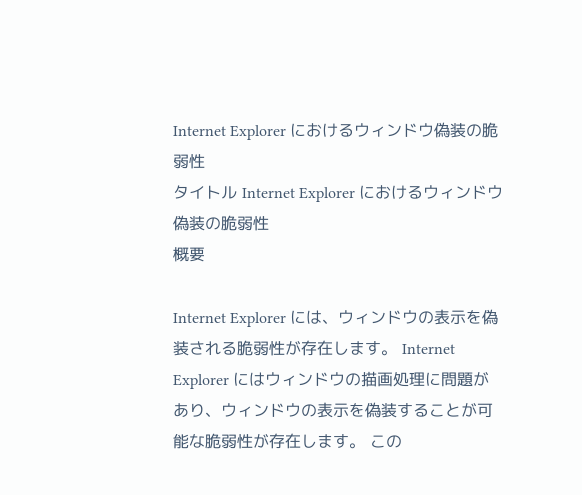Internet Explorer におけるウィンドウ偽装の脆弱性
タイトル Internet Explorer におけるウィンドウ偽装の脆弱性
概要

Internet Explorer には、ウィンドウの表示を偽装される脆弱性が存在します。 Internet Explorer にはウィンドウの描画処理に問題があり、ウィンドウの表示を偽装することが可能な脆弱性が存在します。 この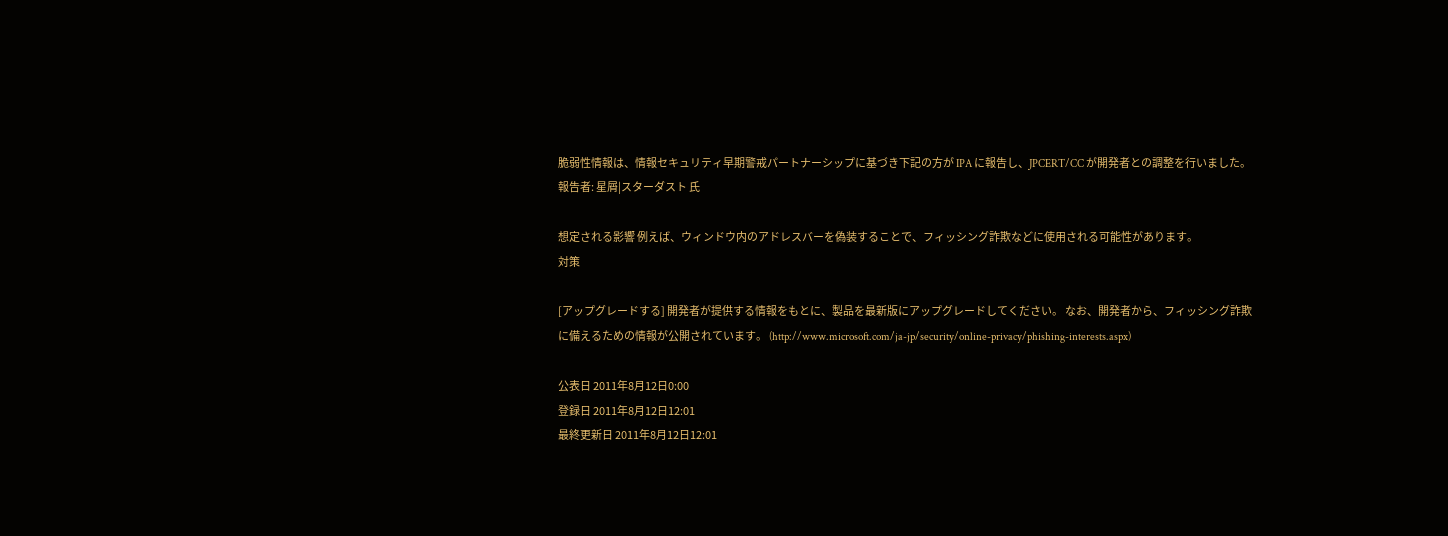脆弱性情報は、情報セキュリティ早期警戒パートナーシップに基づき下記の方が IPA に報告し、JPCERT/CC が開発者との調整を行いました。 報告者: 星屑|スターダスト 氏

想定される影響 例えば、ウィンドウ内のアドレスバーを偽装することで、フィッシング詐欺などに使用される可能性があります。
対策

[アップグレードする] 開発者が提供する情報をもとに、製品を最新版にアップグレードしてください。 なお、開発者から、フィッシング詐欺に備えるための情報が公開されています。 (http://www.microsoft.com/ja-jp/security/online-privacy/phishing-interests.aspx)

公表日 2011年8月12日0:00
登録日 2011年8月12日12:01
最終更新日 2011年8月12日12:01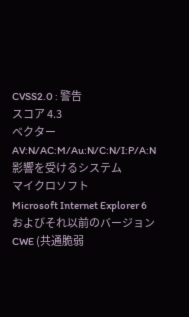CVSS2.0 : 警告
スコア 4.3
ベクター AV:N/AC:M/Au:N/C:N/I:P/A:N
影響を受けるシステム
マイクロソフト
Microsoft Internet Explorer 6 およびそれ以前のバージョン
CWE (共通脆弱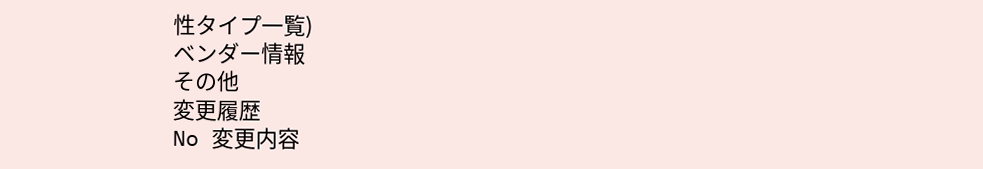性タイプ一覧)
ベンダー情報
その他
変更履歴
No 変更内容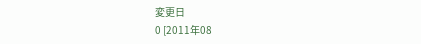変更日
0 [2011年08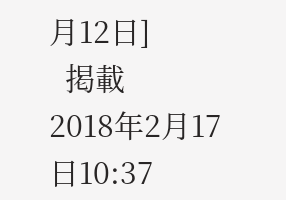月12日]
  掲載
2018年2月17日10:37